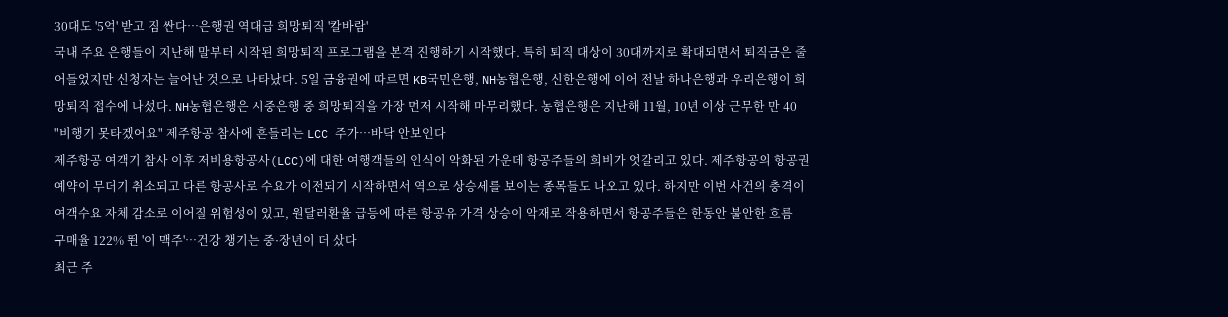30대도 '5억' 받고 짐 싼다…은행권 역대급 희망퇴직 '칼바람'
국내 주요 은행들이 지난해 말부터 시작된 희망퇴직 프로그램을 본격 진행하기 시작했다. 특히 퇴직 대상이 30대까지로 확대되면서 퇴직금은 줄어들었지만 신청자는 늘어난 것으로 나타났다. 5일 금융권에 따르면 KB국민은행, NH농협은행, 신한은행에 이어 전날 하나은행과 우리은행이 희망퇴직 접수에 나섰다. NH농협은행은 시중은행 중 희망퇴직을 가장 먼저 시작해 마무리했다. 농협은행은 지난해 11월, 10년 이상 근무한 만 40
"비행기 못타겠어요" 제주항공 참사에 흔들리는 LCC 주가…바닥 안보인다
제주항공 여객기 참사 이후 저비용항공사(LCC)에 대한 여행객들의 인식이 악화된 가운데 항공주들의 희비가 엇갈리고 있다. 제주항공의 항공권 예약이 무더기 취소되고 다른 항공사로 수요가 이전되기 시작하면서 역으로 상승세를 보이는 종목들도 나오고 있다. 하지만 이번 사건의 충격이 여객수요 자체 감소로 이어질 위험성이 있고, 원달러환율 급등에 따른 항공유 가격 상승이 악재로 작용하면서 항공주들은 한동안 불안한 흐름
구매율 122% 뛴 '이 맥주'…건강 챙기는 중·장년이 더 샀다
최근 주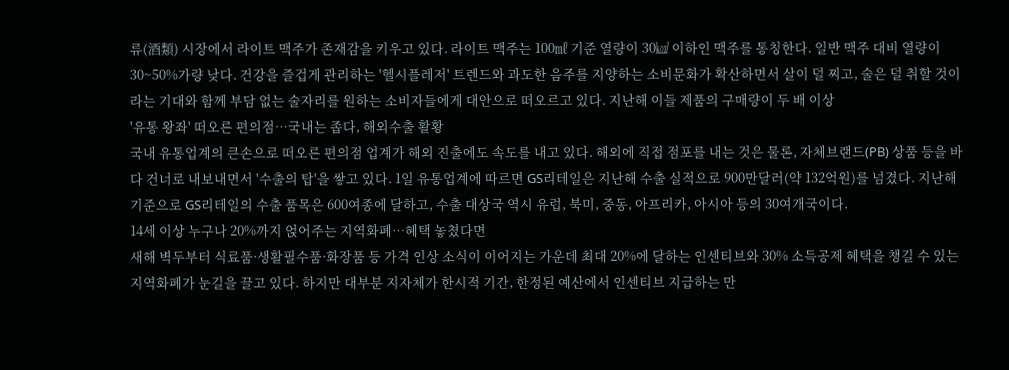류(酒類) 시장에서 라이트 맥주가 존재감을 키우고 있다. 라이트 맥주는 100㎖ 기준 열량이 30㎉ 이하인 맥주를 통칭한다. 일반 맥주 대비 열량이 30~50%가량 낮다. 건강을 즐겁게 관리하는 '헬시플레저' 트렌드와 과도한 음주를 지양하는 소비문화가 확산하면서 살이 덜 찌고, 술은 덜 취할 것이라는 기대와 함께 부담 없는 술자리를 원하는 소비자들에게 대안으로 떠오르고 있다. 지난해 이들 제품의 구매량이 두 배 이상
'유통 왕좌' 떠오른 편의점…국내는 좁다, 해외수출 활황
국내 유통업계의 큰손으로 떠오른 편의점 업계가 해외 진출에도 속도를 내고 있다. 해외에 직접 점포를 내는 것은 물론, 자체브랜드(PB) 상품 등을 바다 건너로 내보내면서 '수출의 탑'을 쌓고 있다. 1일 유통업계에 따르면 GS리테일은 지난해 수출 실적으로 900만달러(약 132억원)를 넘겼다. 지난해 기준으로 GS리테일의 수출 품목은 600여종에 달하고, 수출 대상국 역시 유럽, 북미, 중동, 아프리카, 아시아 등의 30여개국이다.
14세 이상 누구나 20%까지 얹어주는 지역화폐…혜택 놓쳤다면
새해 벽두부터 식료품·생활필수품·화장품 등 가격 인상 소식이 이어지는 가운데 최대 20%에 달하는 인센티브와 30% 소득공제 혜택을 챙길 수 있는 지역화폐가 눈길을 끌고 있다. 하지만 대부분 지자체가 한시적 기간, 한정된 예산에서 인센티브 지급하는 만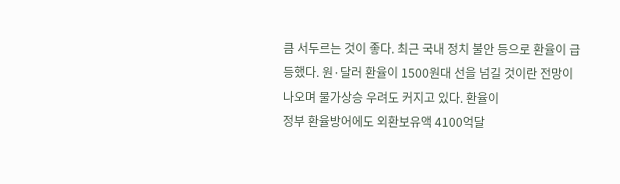큼 서두르는 것이 좋다. 최근 국내 정치 불안 등으로 환율이 급등했다. 원·달러 환율이 1500원대 선을 넘길 것이란 전망이 나오며 물가상승 우려도 커지고 있다. 환율이
정부 환율방어에도 외환보유액 4100억달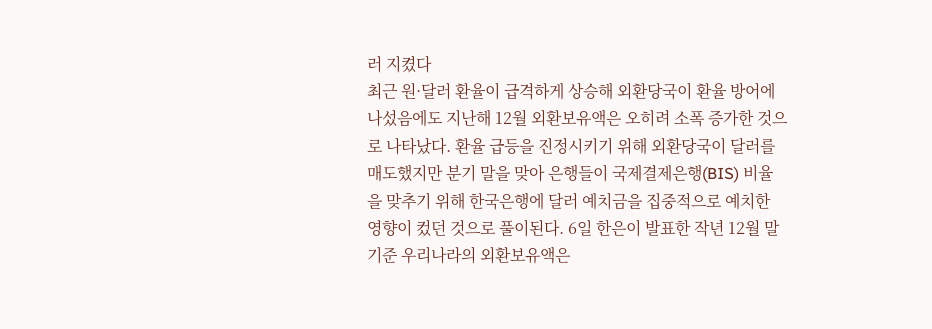러 지켰다
최근 원·달러 환율이 급격하게 상승해 외환당국이 환율 방어에 나섰음에도 지난해 12월 외환보유액은 오히려 소폭 증가한 것으로 나타났다. 환율 급등을 진정시키기 위해 외환당국이 달러를 매도했지만 분기 말을 맞아 은행들이 국제결제은행(BIS) 비율을 맞추기 위해 한국은행에 달러 예치금을 집중적으로 예치한 영향이 컸던 것으로 풀이된다. 6일 한은이 발표한 작년 12월 말 기준 우리나라의 외환보유액은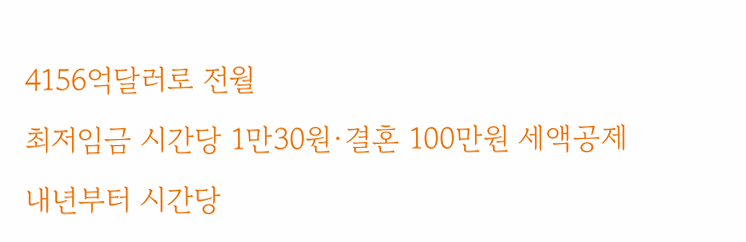4156억달러로 전월
최저임금 시간당 1만30원·결혼 100만원 세액공제
내년부터 시간당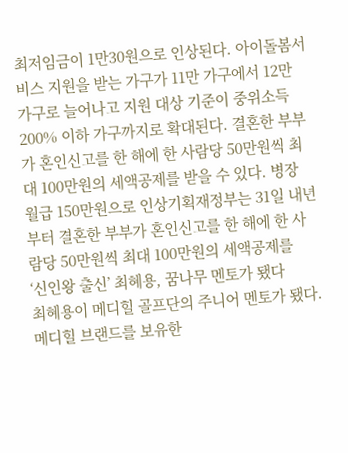최저임금이 1만30원으로 인상된다. 아이돌봄서비스 지원을 받는 가구가 11만 가구에서 12만 가구로 늘어나고 지원 대상 기준이 중위소득 200% 이하 가구까지로 확대된다. 결혼한 부부가 혼인신고를 한 해에 한 사람당 50만원씩 최대 100만원의 세액공제를 받을 수 있다. 병장 월급 150만원으로 인상기획재정부는 31일 내년부터 결혼한 부부가 혼인신고를 한 해에 한 사람당 50만원씩 최대 100만원의 세액공제를
‘신인왕 출신’ 최혜용, 꿈나무 멘토가 됐다
최혜용이 메디힐 골프단의 주니어 멘토가 됐다. 메디힐 브랜드를 보유한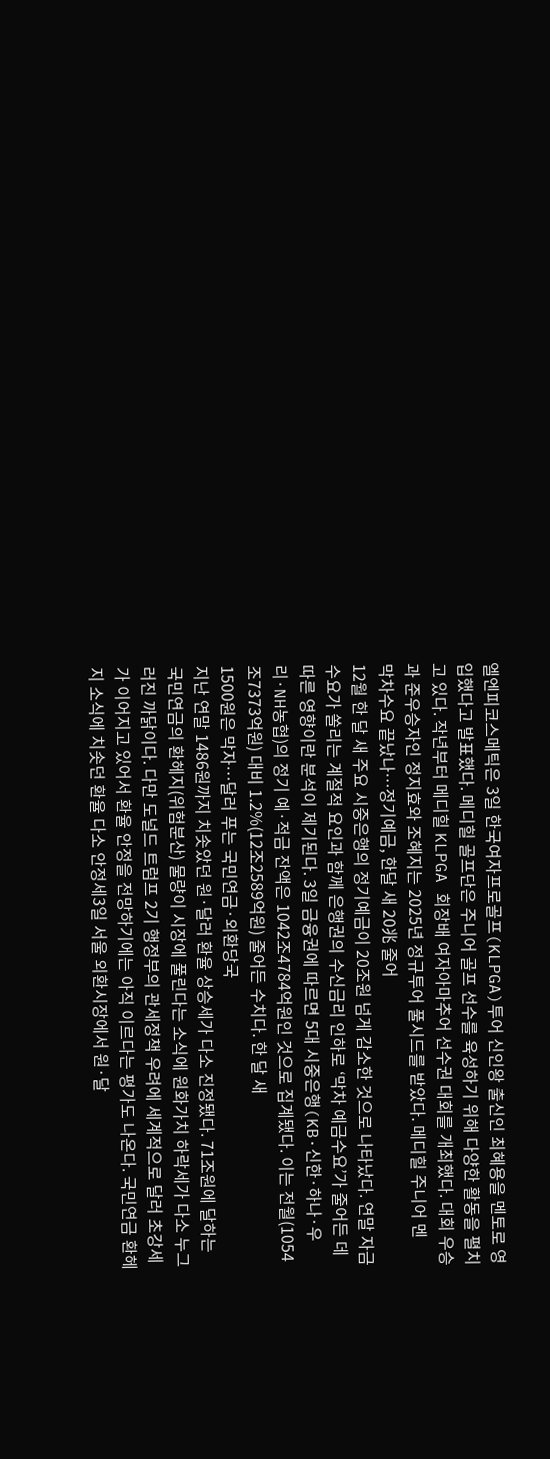엘엔피코스메틱은 3일 한국여자프로골프(KLPGA)투어 신인왕 출신인 최혜용을 멘토로 영입했다고 발표했다. 메디힐 골프단은 주니어 골프 선수를 육성하기 위해 다양한 활동을 펼치고 있다. 작년부터 메디힐 KLPGA 회장배 여자아마추어 선수권 대회를 개최했다. 대회 우승과 준우승자인 정지효와 조혜지는 2025년 정규투어 풀시드를 받았다. 메디힐 주니어 멘
막차수요 끝났나…정기예금, 한달 새 20兆 줄어
12월 한 달 새 주요 시중은행의 정기예금이 20조원 넘게 감소한 것으로 나타났다. 연말 자금 수요가 쏠리는 계절적 요인과 함께 은행권의 수신금리 인하로 ‘막차 예금수요’가 줄어든 데 따른 영향이란 분석이 제기된다. 3일 금융권에 따르면 5대 시중은행(KB·신한·하나·우리·NH농협)의 정기 예·적금 잔액은 1042조4784억원인 것으로 집계됐다. 이는 전월(1054조7373억원) 대비 1.2%(12조2589억원) 줄어든 수치다. 한 달 새
1500원은 막자…달러 푸는 국민연금·외환당국
지난 연말 1486원까지 치솟았던 원·달러 환율 상승세가 다소 진정됐다. 71조원에 달하는 국민연금의 환헤지(위험분산) 물량이 시장에 풀린다는 소식에 원화가치 하락세가 다소 누그러진 까닭이다. 다만 도널드 트럼프 2기 행정부의 관세정책 우려에 세계적으로 달러 초강세가 이어지고 있어서 환율 안정을 전망하기에는 아직 이르다는 평가도 나온다. 국민연금 환헤지 소식에 치솟던 환율 다소 안정세3일 서울 외환시장에서 원·달